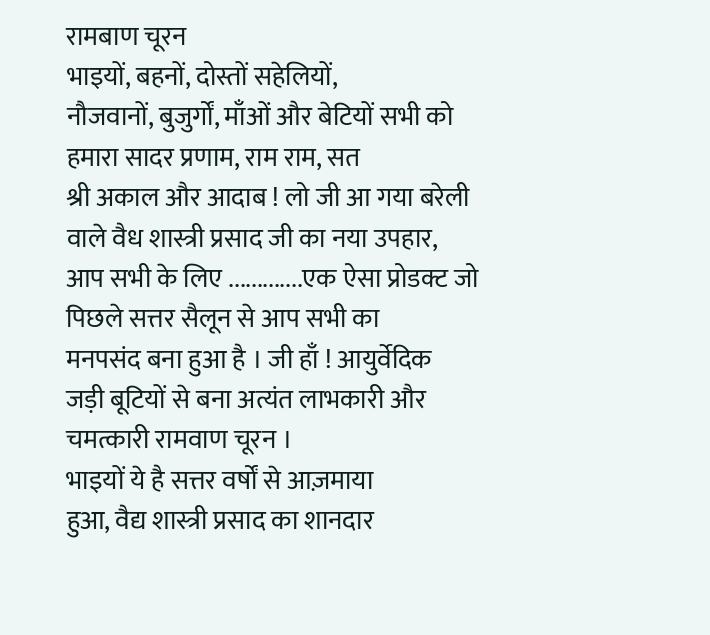रामबाण चूरन
भाइयों, बहनों, दोस्तों सहेलियों,
नौजवानों, बुजुर्गों, माँओं और बेटियों सभी को हमारा सादर प्रणाम, राम राम, सत
श्री अकाल और आदाब ! लो जी आ गया बरेली वाले वैध शास्त्री प्रसाद जी का नया उपहार,
आप सभी के लिए .............एक ऐसा प्रोडक्ट जो पिछले सत्तर सैलून से आप सभी का
मनपसंद बना हुआ है । जी हाँ ! आयुर्वेदिक
जड़ी बूटियों से बना अत्यंत लाभकारी और चमत्कारी रामवाण चूरन ।
भाइयों ये है सत्तर वर्षों से आज़माया
हुआ, वैद्य शास्त्री प्रसाद का शानदार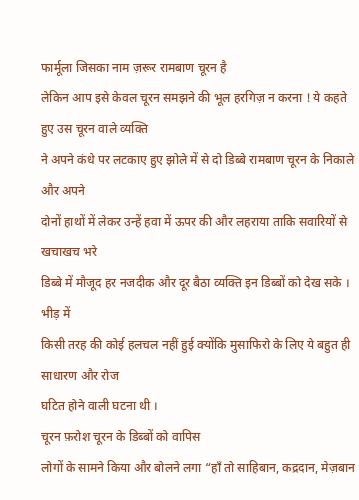फार्मूला जिसका नाम ज़रूर रामबाण चूरन है
लेकिन आप इसे केवल चूरन समझने की भूल हरगिज़ न करना ! ये कहते हुए उस चूरन वाले व्यक्ति
ने अपने कंधे पर लटकाए हुए झोले में से दो डिब्बे रामबाण चूरन के निकाले और अपने
दोनों हाथों में लेकर उन्हें हवा में ऊपर की और लहराया ताकि सवारियों से खचाखच भरे
डिब्बे में मौजूद हर नजदीक और दूर बैठा व्यक्ति इन डिब्बों को देख सके । भीड़ में
किसी तरह की कोई हलचल नहीं हुई क्योंकि मुसाफिरो के लिए ये बहुत ही साधारण और रोज
घटित होने वाली घटना थी ।
चूरन फ़रोश चूरन के डिब्बों को वापिस
लोगों के सामने किया और बोलने लगा “हाँ तो साहिबान, कद्रदान, मेज़बान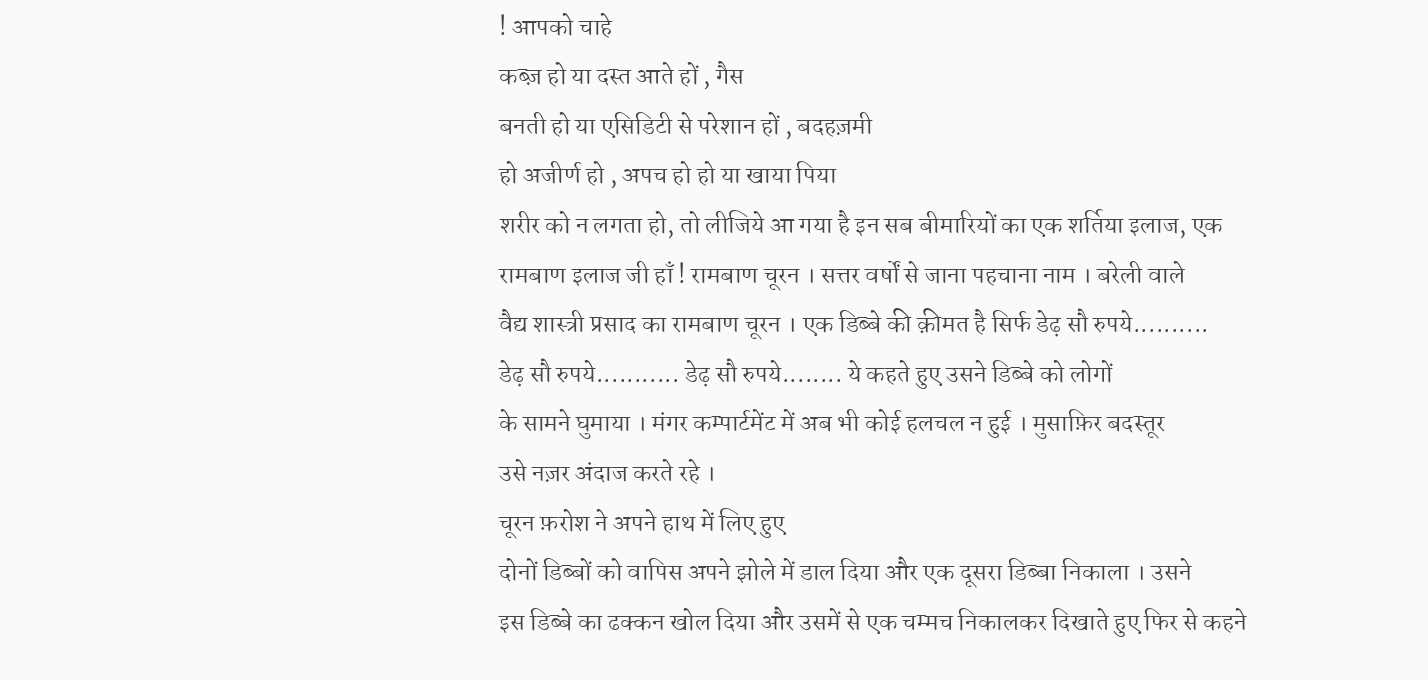! आपको चाहे
कब्ज़ हो या दस्त आते हों , गैस
बनती हो या एसिडिटी से परेशान हों , बदहज़मी
हो अजीर्ण हो , अपच हो हो या खाया पिया
शरीर को न लगता हो, तो लीजिये आ गया है इन सब बीमारियों का एक शर्तिया इलाज, एक
रामबाण इलाज जी हाँ ! रामबाण चूरन । सत्तर वर्षों से जाना पहचाना नाम । बरेली वाले
वैद्य शास्त्री प्रसाद का रामबाण चूरन । एक डिब्बे की क़ीमत है सिर्फ डेढ़ सौ रुपये..........
डेढ़ सौ रुपये........... डेढ़ सौ रुपये........ ये कहते हुए उसने डिब्बे को लोगों
के सामने घुमाया । मंगर कम्पार्टमेंट में अब भी कोई हलचल न हुई । मुसाफ़िर बदस्तूर
उसे नज़र अंदाज करते रहे ।
चूरन फ़रोश ने अपने हाथ में लिए हुए
दोनों डिब्बों को वापिस अपने झोले में डाल दिया और एक दूसरा डिब्बा निकाला । उसने
इस डिब्बे का ढक्कन खोल दिया और उसमें से एक चम्मच निकालकर दिखाते हुए फिर से कहने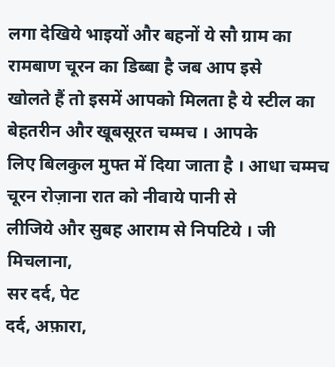लगा देखिये भाइयों और बहनों ये सौ ग्राम का रामबाण चूरन का डिब्बा है जब आप इसे
खोलते हैं तो इसमें आपको मिलता है ये स्टील का बेहतरीन और खूबसूरत चम्मच । आपके
लिए बिलकुल मुफ्त में दिया जाता है । आधा चम्मच चूरन रोज़ाना रात को नीवाये पानी से
लीजिये और सुबह आराम से निपटिये । जी मिचलाना,
सर दर्द, पेट
दर्द, अफ़ारा,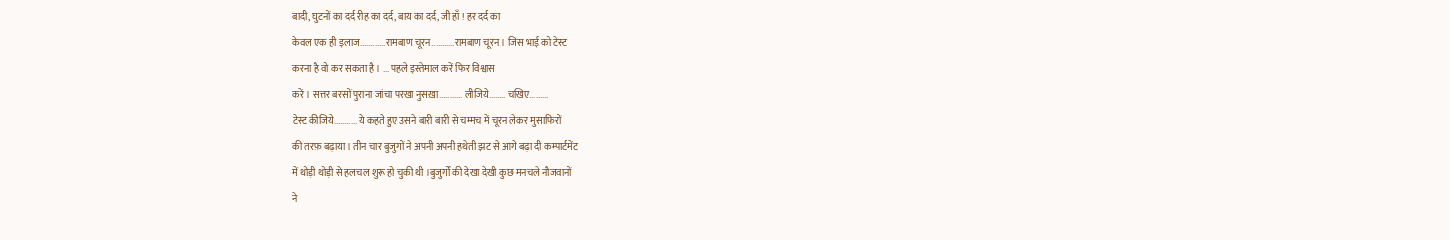बादी, घुटनों का दर्द रीह का दर्द, बाय का दर्द, जी हाँ ! हर दर्द का
केवल एक ही इलाज............रामबाण चूरन...........रामबाण चूरन । जिस भाई को टेस्ट
करना है वो कर सकता है । ... पहले इस्तेमाल करें फिर विश्वास
करें । सत्तर बरसों पुराना जांचा परखा नुसख़ा........... लीजिये........ चखिए.........
टेस्ट कीजिये........... ये कहते हुए उसने बारी बारी से चम्मच में चूरन लेकर मुसाफिरों
की तरफ़ बढ़ाया । तीन चार बुजुगों ने अपनी अपनी हथेती झट से आगे बढ़ा दी कम्पार्टमेंट
में थोड़ी थोड़ी से हलचल शुरू हो चुकी थी ।बुजुर्गों की देखा देखी कुछ मनचले नौजवानों
ने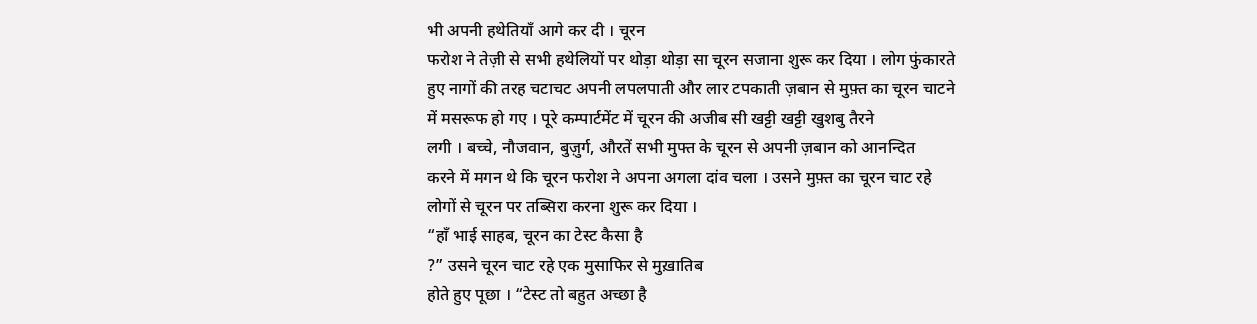भी अपनी हथेतियाँ आगे कर दी । चूरन
फरोश ने तेज़ी से सभी हथेलियों पर थोड़ा थोड़ा सा चूरन सजाना शुरू कर दिया । लोग फुंकारते
हुए नागों की तरह चटाचट अपनी लपलपाती और लार टपकाती ज़बान से मुफ़्त का चूरन चाटने
में मसरूफ हो गए । पूरे कम्पार्टमेंट में चूरन की अजीब सी खट्टी खट्टी खुशबु तैरने
लगी । बच्चे, नौजवान, बुज़ुर्ग, औरतें सभी मुफ्त के चूरन से अपनी ज़बान को आनन्दित
करने में मगन थे कि चूरन फरोश ने अपना अगला दांव चला । उसने मुफ़्त का चूरन चाट रहे
लोगों से चूरन पर तब्सिरा करना शुरू कर दिया ।
“हाँ भाई साहब, चूरन का टेस्ट कैसा है
?” उसने चूरन चाट रहे एक मुसाफिर से मुख़ातिब
होते हुए पूछा । “टेस्ट तो बहुत अच्छा है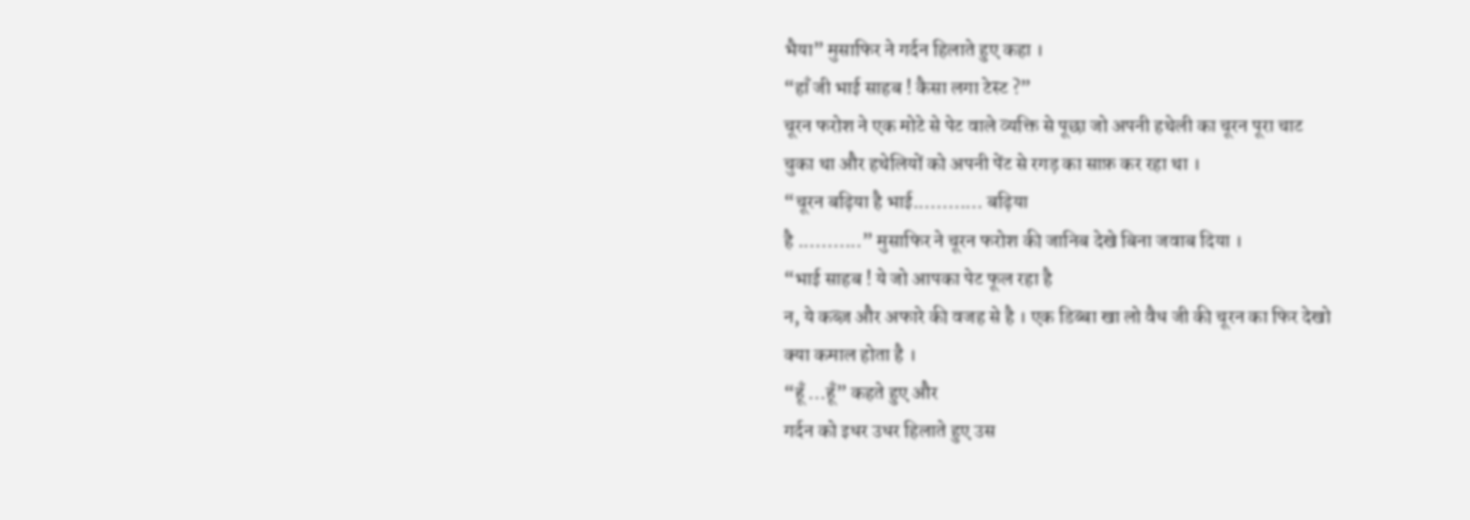भैया” मुसाफिर ने गर्दन हिलाते हुए कहा ।
“हाँ जी भाई साहब ! कैसा लगा टेस्ट ?”
चूरन फरोश ने एक मोटे से पेट वाले व्यक्ति से पूछा जो अपनी हथेली का चूरन पूरा चाट
चुका था और हथेलियों को अपनी पेंट से रगड़ का साफ़ कर रहा था ।
“चूरन बढ़िया है भाई............ बढ़िया
है ...........” मुसाफिर ने चूरन फरोश की जानिब देखे बिना जवाब दिया ।
“भाई साहब ! ये जो आपका पेट फूल रहा है
न, ये कब्ज़ और अफारे की वजह से है । एक डिब्बा खा लो वैध जी की चूरन का फिर देखो
क्या कमाल होता है ।
“हूँ ...हूँ” कहते हुए और
गर्दन को इधर उधर हिलाते हुए उस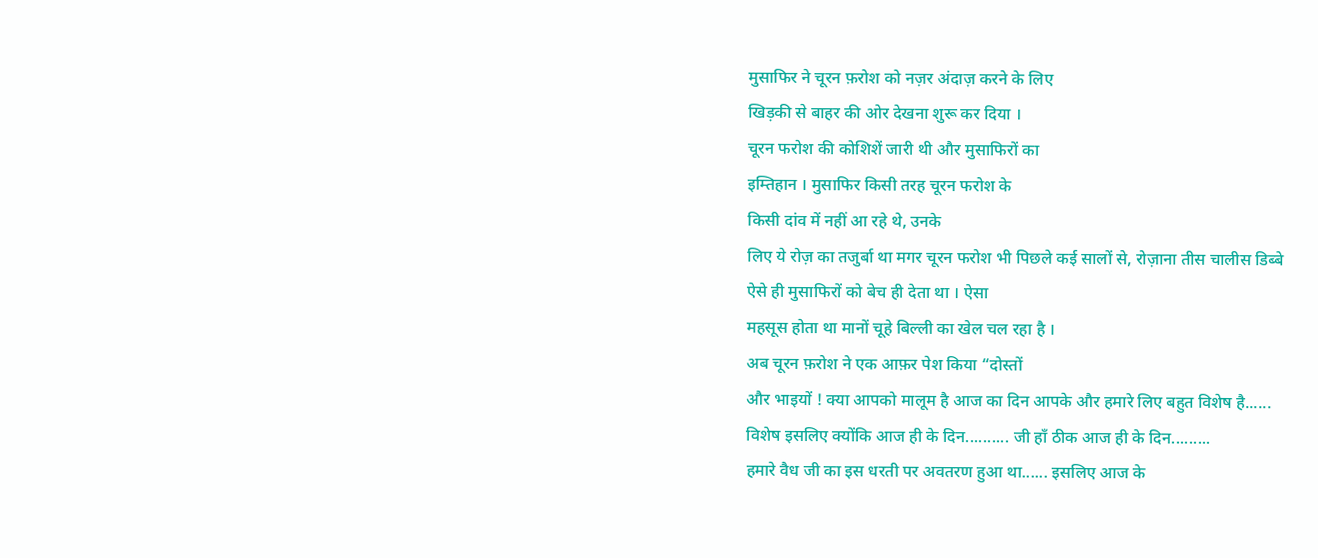मुसाफिर ने चूरन फ़रोश को नज़र अंदाज़ करने के लिए
खिड़की से बाहर की ओर देखना शुरू कर दिया ।
चूरन फरोश की कोशिशें जारी थी और मुसाफिरों का
इम्तिहान । मुसाफिर किसी तरह चूरन फरोश के
किसी दांव में नहीं आ रहे थे, उनके
लिए ये रोज़ का तजुर्बा था मगर चूरन फरोश भी पिछले कई सालों से, रोज़ाना तीस चालीस डिब्बे
ऐसे ही मुसाफिरों को बेच ही देता था । ऐसा
महसूस होता था मानों चूहे बिल्ली का खेल चल रहा है ।
अब चूरन फ़रोश ने एक आफ़र पेश किया “दोस्तों
और भाइयों ! क्या आपको मालूम है आज का दिन आपके और हमारे लिए बहुत विशेष है......
विशेष इसलिए क्योंकि आज ही के दिन.......... जी हाँ ठीक आज ही के दिन.........
हमारे वैध जी का इस धरती पर अवतरण हुआ था...... इसलिए आज के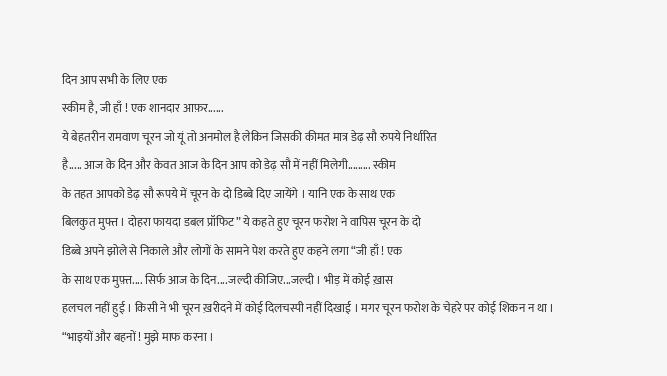दिन आप सभी के लिए एक
स्कीम है, जी हाँ ! एक शानदार आफ़र......
ये बेहतरीन रामवाण चूरन जो यूं तो अनमोल है लेकिन जिसकी कीमत मात्र डेढ़ सौ रुपये निर्धारित
है..... आज के दिन और केवत आज के दिन आप को डेढ़ सौ में नहीं मिलेगी......... स्कीम
के तहत आपको डेढ़ सौ रूपये में चूरन के दो डिब्बे दिए जायेंगे । यानि एक के साथ एक
बिलकुत मुफ्त । दोहरा फायदा डबल प्रॉफिट” ये कहते हुए चूरन फरोश ने वापिस चूरन के दो
डिब्बे अपने झोले से निकाले और लोगों के सामने पेश करते हुए कहने लगा “जी हाँ ! एक
के साथ एक मुफ़्त.... सिर्फ आज के दिन....जल्दी कीजिए...जल्दी । भीड़ में कोई ख़ास
हलचल नहीं हुई । किसी ने भी चूरन ख़रीदने में कोई दिलचस्पी नहीं दिखाई । मगर चूरन फरोश के चेहरे पर कोई शिकन न था ।
“भाइयों और बहनों ! मुझे माफ करना ।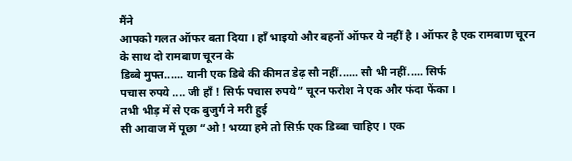मैंने
आपको गलत ऑफर बता दिया । हाँ भाइयो और बहनों ऑफर ये नहीं है । ऑफर है एक रामबाण चूरन के साथ दो रामबाण चूरन के
डिब्बे मुफ्त...... यानी एक डिबे की कीमत डेढ़ सौ नहीं...... सौ भी नहीं..... सिर्फ
पचास रुपये .... जी हाँ ! सिर्फ पचास रुपये” चूरन फरोश ने एक और फंदा फेंका ।
तभी भीड़ में से एक बुजुर्ग ने मरी हुई
सी आवाज में पूछा “ओ ! भय्या हमे तो सिर्फ़ एक डिब्बा चाहिए । एक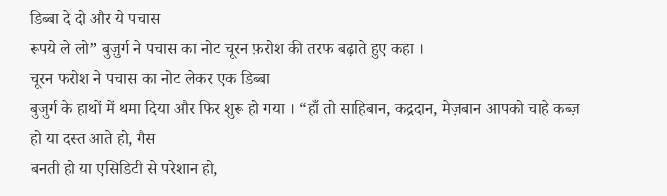डिब्बा दे दो और ये पचास
रूपये ले लो” बुज़ुर्ग ने पचास का नोट चूरन फ़रोश की तरफ बढ़ाते हुए कहा ।
चूरन फरोश ने पचास का नोट लेकर एक डिब्बा
बुजुर्ग के हाथों में थमा दिया और फिर शुरू हो गया । “हाँ तो साहिबान, कद्रदान, मेज़बान आपको चाहे कब्ज़
हो या दस्त आते हो, गैस
बनती हो या एसिडिटी से परेशान हो,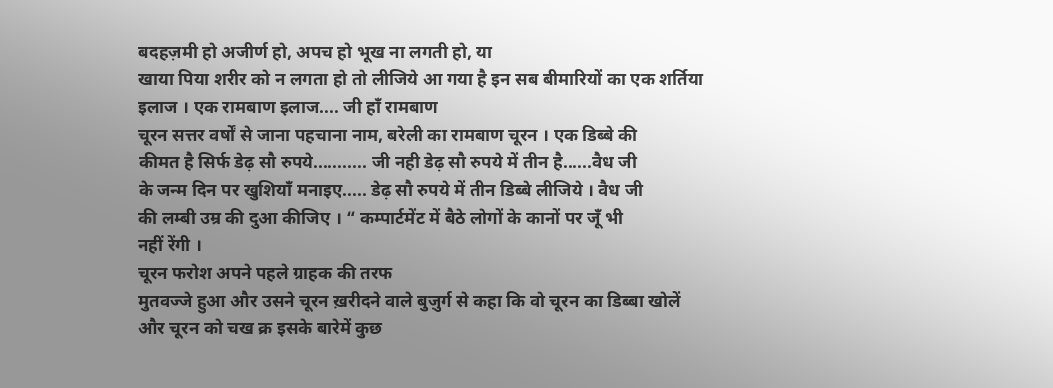बदहज़मी हो अजीर्ण हो, अपच हो भूख ना लगती हो, या
खाया पिया शरीर को न लगता हो तो लीजिये आ गया है इन सब बीमारियों का एक शर्तिया
इलाज । एक रामबाण इलाज.... जी हाँ रामबाण
चूरन सत्तर वर्षों से जाना पहचाना नाम, बरेली का रामबाण चूरन । एक डिब्बे की
कीमत है सिर्फ डेढ़ सौ रुपये........... जी नही डेढ़ सौ रुपये में तीन है......वैध जी
के जन्म दिन पर खुशियाँ मनाइए..... डेढ़ सौ रुपये में तीन डिब्बे लीजिये । वैध जी
की लम्बी उम्र की दुआ कीजिए । “ कम्पार्टमेंट में बैठे लोगों के कानों पर जूँ भी
नहीं रेंगी ।
चूरन फरोश अपने पहले ग्राहक की तरफ
मुतवज्जे हुआ और उसने चूरन ख़रीदने वाले बुज़ुर्ग से कहा कि वो चूरन का डिब्बा खोलें
और चूरन को चख क्र इसके बारेमें कुछ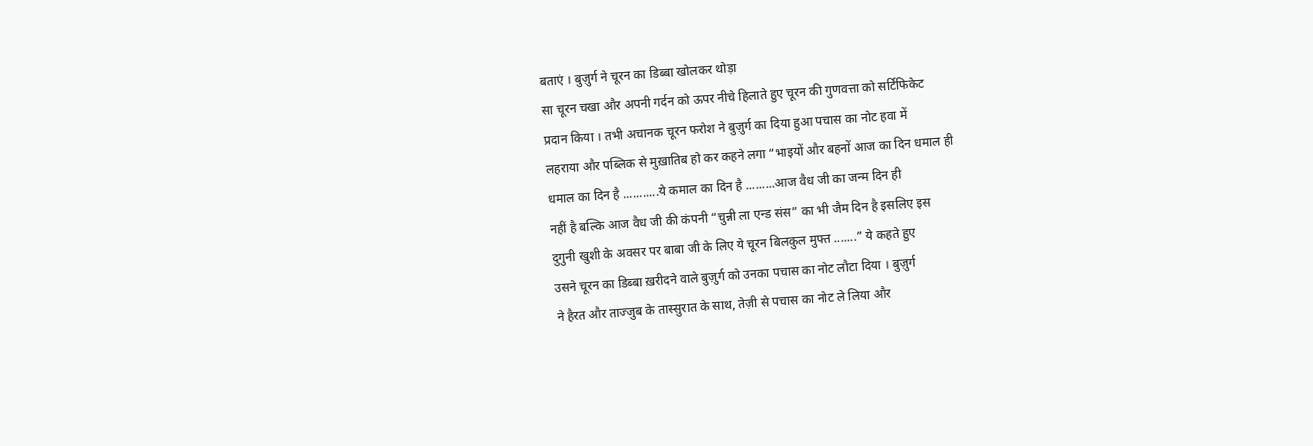बताएं । बुज़ुर्ग ने चूरन का डिब्बा खोलकर थोड़ा
सा चूरन चखा और अपनी गर्दन को ऊपर नीचे हिलाते हुए चूरन की गुणवत्ता को सर्टिफिकेट
प्रदान किया । तभी अचानक चूरन फरोश ने बुज़ुर्ग का दिया हुआ पचास का नोट हवा में
लहराया और पब्लिक से मुख़ातिब हो कर कहने लगा “भाइयों और बहनों आज का दिन धमाल ही
धमाल का दिन है ...........ये कमाल का दिन है .........आज वैध जी का जन्म दिन ही
नहीं है बल्कि आज वैध जी की कंपनी “चुन्नी ला एन्ड संस” का भी जैम दिन है इसलिए इस
दुगुनी खुशी के अवसर पर बाबा जी के लिए ये चूरन बिलकुल मुफ्त .......” ये कहते हुए
उसने चूरन का डिब्बा ख़रीदने वाले बुज़ुर्ग को उनका पचास का नोट लौटा दिया । बुज़ुर्ग
ने हैरत और ताज्जुब के तास्सुरात के साथ, तेज़ी से पचास का नोट ले लिया और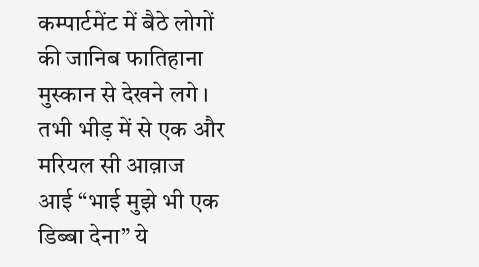कम्पार्टमेंट में बैठे लोगों की जानिब फातिहाना मुस्कान से देखने लगे ।
तभी भीड़ में से एक और मरियल सी आव़ाज
आई “भाई मुझे भी एक डिब्बा देना” ये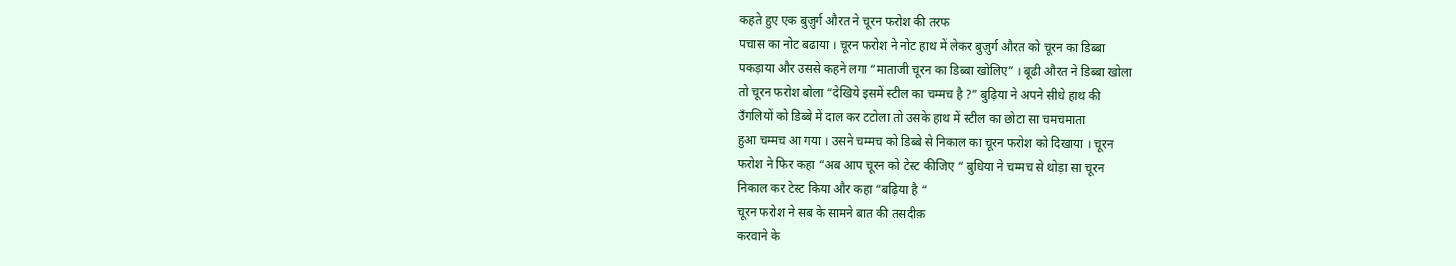कहते हुए एक बुज़ुर्ग औरत ने चूरन फरोश की तरफ
पचास का नोट बढाया । चूरन फरोश ने नोट हाथ में लेकर बुज़ुर्ग औरत को चूरन का डिब्बा
पकड़ाया और उससे कहने लगा “माताजी चूरन का डिब्बा खोलिए” । बूढी औरत ने डिब्बा खोला
तो चूरन फरोश बोला “देखिये इसमें स्टील का चम्मच है ?” बुढ़िया ने अपने सीधे हाथ की
उँगलियों को डिब्बे में दाल कर टटोला तो उसके हाथ में स्टील का छोटा सा चमचमाता
हुआ चम्मच आ गया । उसने चम्मच को डिब्बे से निकाल का चूरन फरोश को दिखाया । चूरन
फरोश ने फिर कहा “अब आप चूरन को टेस्ट कीजिए “ बुधिया ने चम्मच से थोड़ा सा चूरन
निकाल कर टेस्ट किया और कहा “बढ़िया है “
चूरन फरोश ने सब के सामने बात की तसदीक़
करवाने के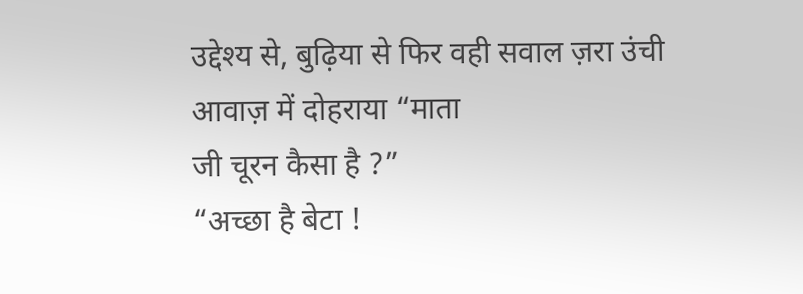उद्देश्य से, बुढ़िया से फिर वही सवाल ज़रा उंची आवाज़ में दोहराया “माता
जी चूरन कैसा है ?”
“अच्छा है बेटा !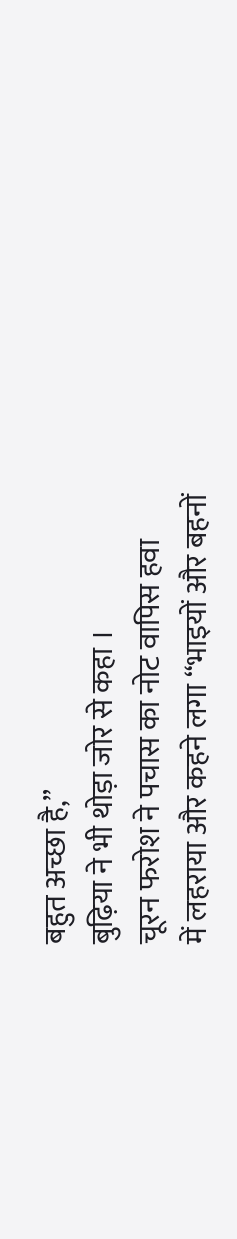बहुत अच्छा है,”
बुढ़िया ने भी थोड़ा जोर से कहा ।
चूरन फरोश ने पचास का नोट वापिस हवा
में लहराया और कहने लगा “भाइयों और बहनों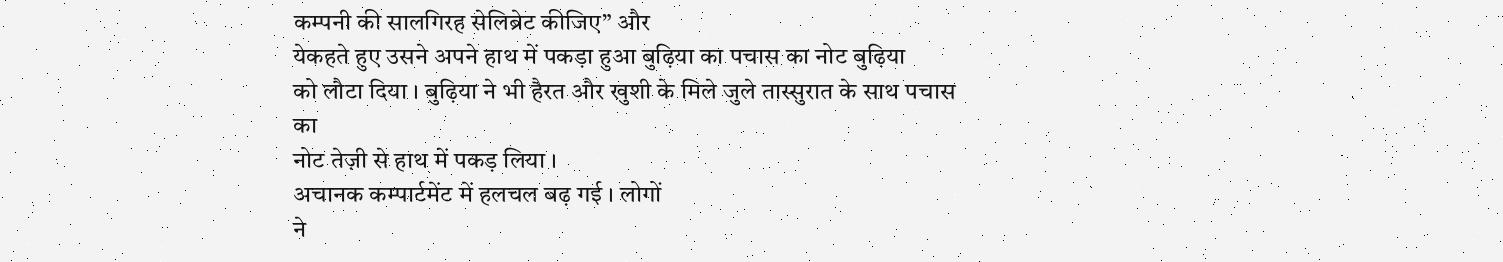कम्पनी की सालगिरह सेलिब्रेट कीजिए” और
येकहते हुए उसने अपने हाथ में पकड़ा हुआ बुढ़िया का पचास का नोट बुढ़िया
को लौटा दिया । बुढ़िया ने भी हैरत और खुशी के मिले जुले तास्सुरात के साथ पचास का
नोट तेज़ी से हाथ में पकड़ लिया ।
अचानक कम्पार्टमेंट में हलचल बढ़ गई । लोगों
ने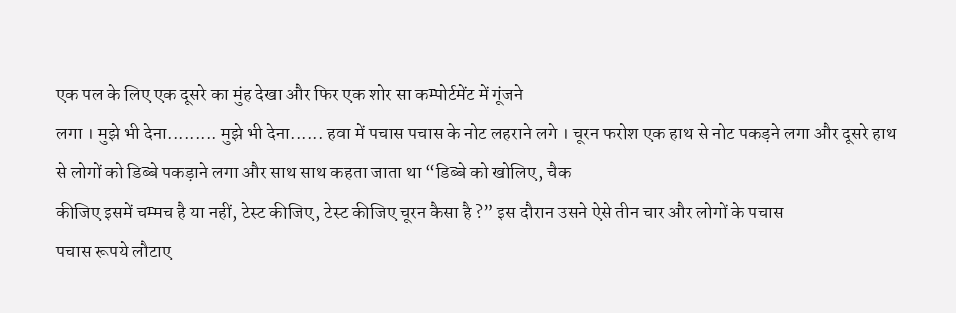एक पल के लिए एक दूसरे का मुंह देखा और फिर एक शोर सा कम्पोर्टमेंट में गूंजने
लगा । मुझे भी देना......... मुझे भी देना...... हवा में पचास पचास के नोट लहराने लगे । चूरन फरोश एक हाथ से नोट पकड़ने लगा और दूसरे हाथ
से लोगों को डिब्बे पकड़ाने लगा और साथ साथ कहता जाता था “डिब्बे को खोलिए, चैक
कीजिए इसमें चम्मच है या नहीं, टेस्ट कीजिए, टेस्ट कीजिए चूरन कैसा है ?” इस दौरान उसने ऐसे तीन चार और लोगों के पचास
पचास रूपये लौटाए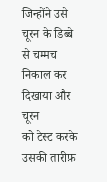जिन्होंने उसे चूरन के डिब्बे से चम्मच निकाल कर दिखाया और चूरन
को टेस्ट करके उसकी तारीफ़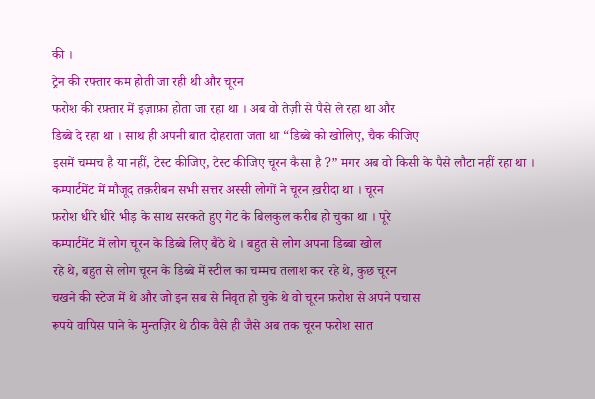की ।
ट्रेन की रफ्तार कम होती जा रही थी और चूरन
फरोश की रफ़्तार में इज़ाफ़ा होता जा रहा था । अब वो तेज़ी से पैसे ले रहा था और
डिब्बे दे रहा था । साथ ही अपनी बात दोहराता जता था “डिब्बे को खोलिए, चैक कीजिए
इसमें चम्मच है या नहीं, टेस्ट कीजिए, टेस्ट कीजिए चूरन कैसा है ?” मगर अब वो किसी के पैसे लौटा नहीं रहा था ।
कम्पार्टमेंट में मौजूद तक़रीबन सभी सत्तर अस्सी लोगों ने चूरन ख़रीदा था । चूरन
फ़रोश धीरे धीरे भीड़ के साथ सरकते हुए गेट के बिलकुल करीब हो चुका था । पूरे
कम्पार्टमेंट में लोग चूरन के डिब्बे लिए बैठे थे । बहुत से लोग अपना डिब्बा खोल
रहे थे, बहुत से लोग चूरन के डिब्बे में स्टील का चम्मच तलाश कर रहे थे, कुछ चूरन
चखने की स्टेज में थे और जो इन सब से निवृत हो चुके थे वो चूरन फ़रोश से अपने पचास
रूपये वापिस पाने के मुन्तज़िर थे ठीक वैसे ही जैसे अब तक चूरन फरोश सात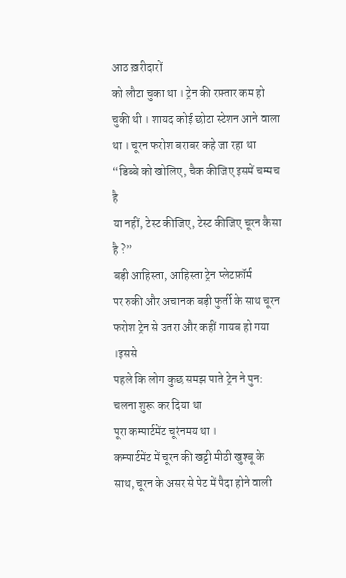आठ ख़रीदारों
को लौटा चुका था । ट्रेन की रफ़्तार कम हो चुकी थी । शायद कोई छोटा स्टेशन आने वाला
था । चूरन फरोश बराबर कहे जा रहा था “डिब्बे को खोलिए, चैक कीजिए इसमें चम्मच है
या नहीं, टेस्ट कीजिए, टेस्ट कीजिए चूरन कैसा है ?”
बड़ी आहिस्ता, आहिस्ता ट्रेन प्लेटफ़ॉर्म
पर रुकी और अचानक बड़ी फुर्ती के साथ चूरन फरोश ट्रेन से उतरा और कहीं गायब हो गया ।इससे
पहले कि लोग कुछ समझ पाते ट्रेन ने पुन: चलना शुरू कर दिया था
पूरा कम्पार्टमेंट चूरंनमय था ।
कम्पार्टमेंट में चूरन की खट्टी मीठी खुश्बू के साथ, चूरन के असर से पेट में पैदा होने वाली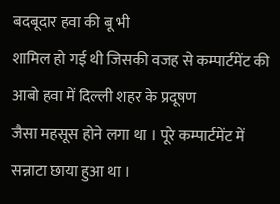बदबूदार हवा की बू भी
शामिल हो गई थी जिसकी वजह से कम्पार्टमेंट की आबो हवा में दिल्ली शहर के प्रदूषण
जैसा महसूस होने लगा था । पूरे कम्पार्टमेंट में सन्नाटा छाया हुआ था ।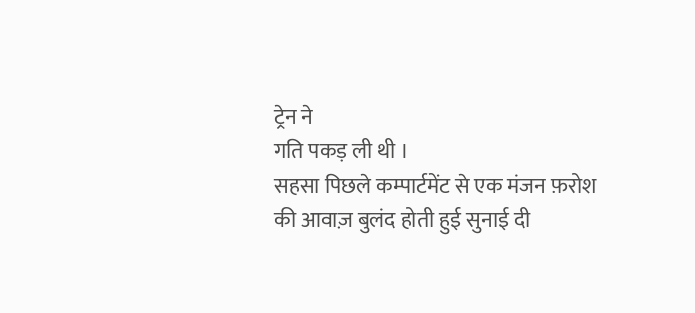ट्रेन ने
गति पकड़ ली थी ।
सहसा पिछले कम्पार्टमेंट से एक मंजन फ़रोश
की आवाज़ बुलंद होती हुई सुनाई दी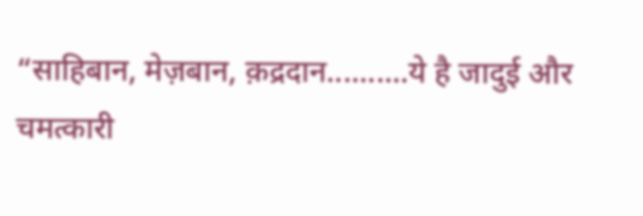“साहिबान, मेज़बान, क़द्रदान..........ये है जादुई और
चमत्कारी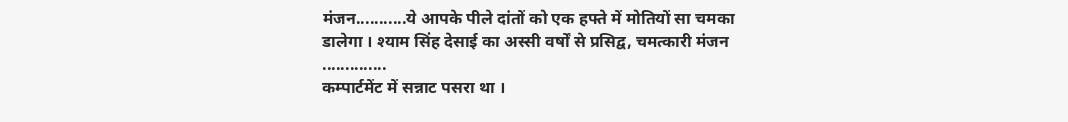मंजन...........ये आपके पीले दांतों को एक हफ्ते में मोतियों सा चमका
डालेगा । श्याम सिंह देसाई का अस्सी वर्षों से प्रसिद्व, चमत्कारी मंजन
..............
कम्पार्टमेंट में सन्नाट पसरा था ।